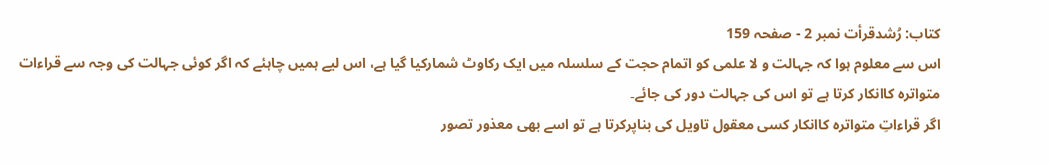کتاب: رُشدقرأت نمبر 2 - صفحہ 159
اس سے معلوم ہوا کہ جہالت و لا علمی کو اتمام حجت کے سلسلہ میں ایک رکاوٹ شمارکیا گیا ہے، اس لیے ہمیں چاہئے کہ اگر کوئی جہالت کی وجہ سے قراءات متواترہ کاانکار کرتا ہے تو اس کی جہالت دور کی جائے۔
اگر قراءاتِ متواترہ کاانکار کسی معقول تاویل کی بناپرکرتا ہے تو اسے بھی معذور تصور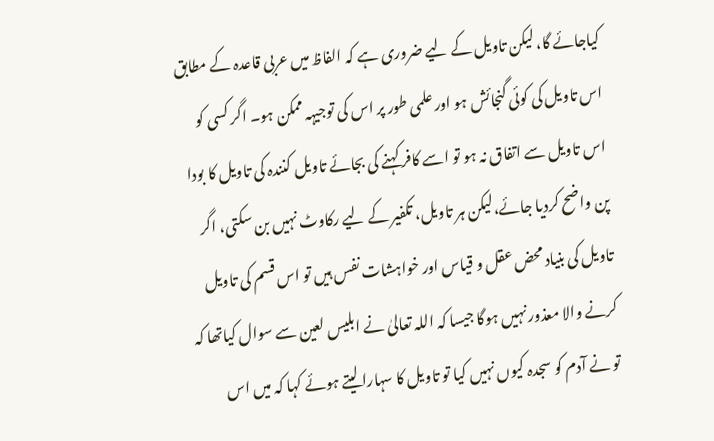کیاجائے گا، لیکن تاویل کے لیے ضروری ہے کہ الفاظ میں عربی قاعدہ کے مطابق اس تاویل کی کوئی گنجائش ہو اور علمی طور پر اس کی توجیہہ ممکن ہو۔ اگر کسی کو اس تاویل سے اتفاق نہ ہو تو اسے کافر کہنے کی بجائے تاویل کنندہ کی تاویل کا بودا پن واضح کردیا جائے،لیکن ہر تاویل، تکفیر کے لیے رکاوٹ نہیں بن سکتی، اگر تاویل کی بنیاد محض عقل و قیاس اور خواہشات نفس ہیں تو اس قسم کی تاویل کرنے والا معذور نہیں ہوگا جیسا کہ اللہ تعالیٰ نے ابلیس لعین سے سوال کیاتھا کہ تو نے آدم کو سجدہ کیوں نہیں کیا تو تاویل کا سہارا لیتے ہوئے کہا کہ میں اس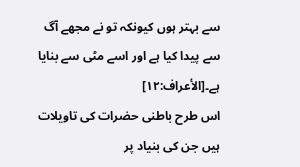سے بہتر ہوں کیونکہ تو نے مجھے آگ سے پیدا کیا ہے اور اسے مٹی سے بنایا ہے۔[الأعراف:۱۲]
اس طرح باطنی حضرات کی تاویلات ہیں جن کی بنیاد پر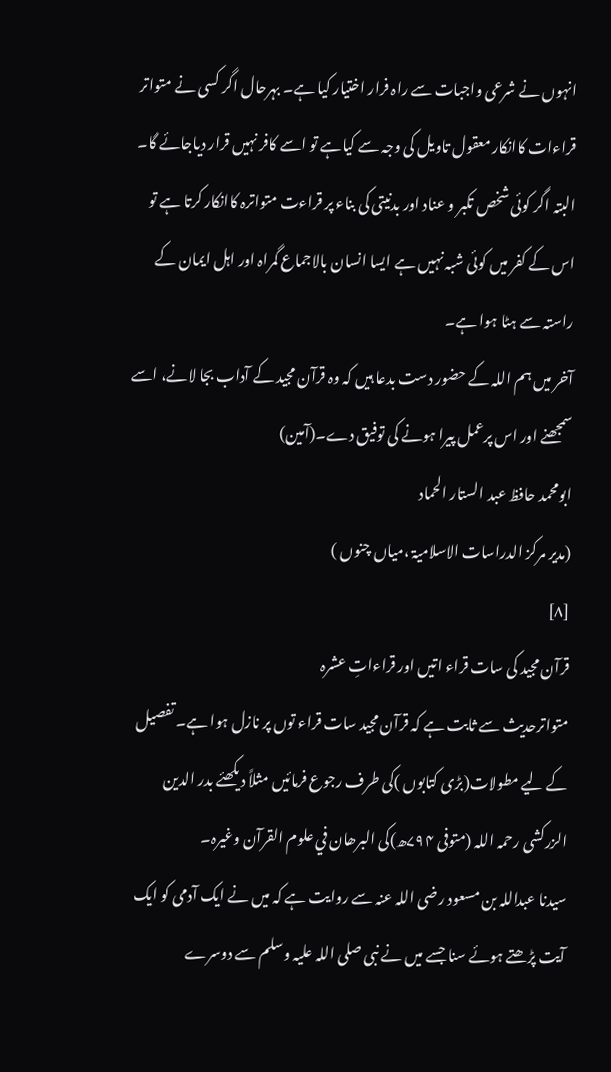انہوں نے شرعی واجبات سے راہ فرار اختیار کیا ہے۔ بہرحال اگر کسی نے متواتر قراءات کاانکار معقول تاویل کی وجہ سے کیاہے تو اسے کافر نہیں قرار دیاجائے گا۔ البتہ اگر کوئی شخص تکبر و عناد اور بدنیتی کی بناء پر قراءت متواترہ کاانکار کرتا ہے تو اس کے کفر میں کوئی شبہ نہیں ہے ایسا انسان بالاجماع گمراہ اور اہل ایمان کے راستہ سے ہٹا ہوا ہے۔
آخر میں ہم اللہ کے حضور دست بدعا ہیں کہ وہ قرآن مجید کے آداب بجا لانے، اسے سمجھنے اور اس پرعمل پیرا ہونے کی توفیق دے۔(آمین)
ابومحمد حافظ عبد الستار الحماد
(مدیر مرکز الدراسات الاسلامیۃ ،میاں چنوں )
[۸]
قرآن مجید کی سات قراء اتیں اور قراءاتِ عشرہ
متواترحدیث سے ثابت ہے کہ قرآن مجید سات قراء توں پر نازل ہوا ہے۔ تفصیل کے لیے مطولات(بڑی کتابوں )کی طرف رجوع فرمائیں مثلاً دیکھئے بدر الدین الزرکشی رحمہ اللہ (متوفی ۷۹۴ھ)کی البرھان في علوم القرآن وغیرہ۔
سیدنا عبداللہ بن مسعود رضی اللہ عنہ سے روایت ہے کہ میں نے ایک آدمی کو ایک آیت پڑھتے ہوئے سنا جسے میں نے نبی صلی اللہ علیہ وسلم سے دوسرے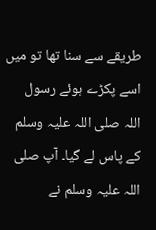طریقے سے سنا تھا تو میں اسے پکڑے ہوئے رسول اللہ صلی اللہ علیہ وسلم کے پاس لے گیا۔ آپ صلی اللہ علیہ وسلم نے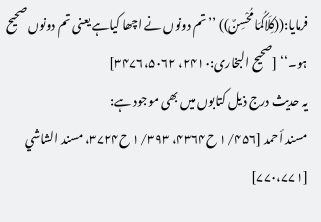فرمایا:((کِلَاکُمَا مُحْسِنٌ)) ’’تم دونوں نے اچھا کیاہے یعنی تم دونوں صحیح ہو۔‘‘ [صحیح البخاری:۲۴۱۰، ۳۴۷۶،۵۰۶۲]
یہ حدیث درج ذیل کتابوں میں بھی موجود ہے:
مسند أحمد [۱/۴۵۶ ح۴۳۶۴، ۱/۳۹۳ ح۳۷۲۴، مسند الشاشي [۷۷۰،۷۷۱]